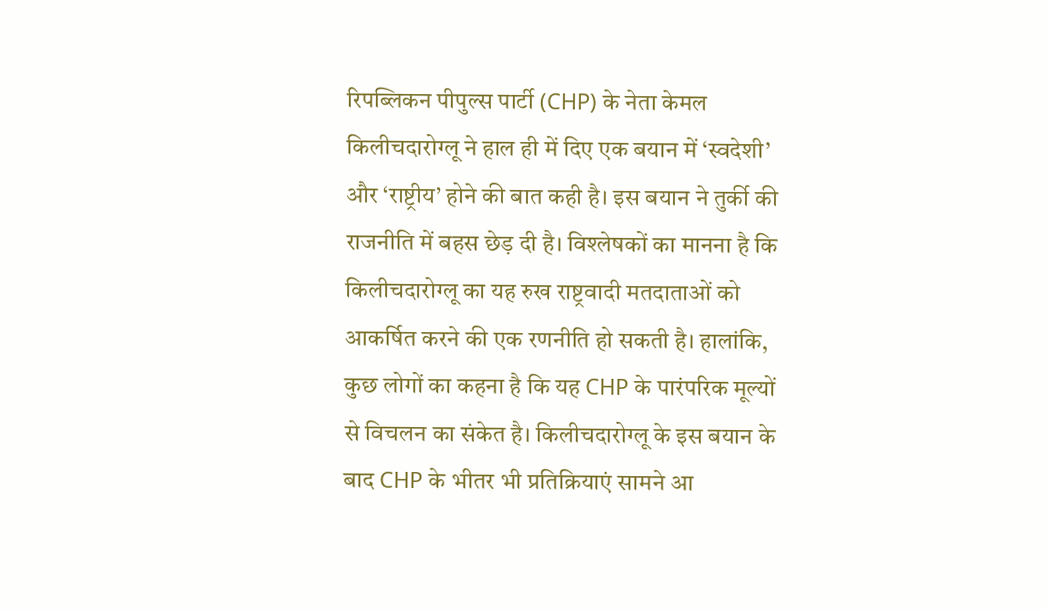रिपब्लिकन पीपुल्स पार्टी (CHP) के नेता केमल किलीचदारोग्लू ने हाल ही में दिए एक बयान में ‘स्वदेशी’ और ‘राष्ट्रीय’ होने की बात कही है। इस बयान ने तुर्की की राजनीति में बहस छेड़ दी है। विश्लेषकों का मानना है कि किलीचदारोग्लू का यह रुख राष्ट्रवादी मतदाताओं को आकर्षित करने की एक रणनीति हो सकती है। हालांकि, कुछ लोगों का कहना है कि यह CHP के पारंपरिक मूल्यों से विचलन का संकेत है। किलीचदारोग्लू के इस बयान के बाद CHP के भीतर भी प्रतिक्रियाएं सामने आ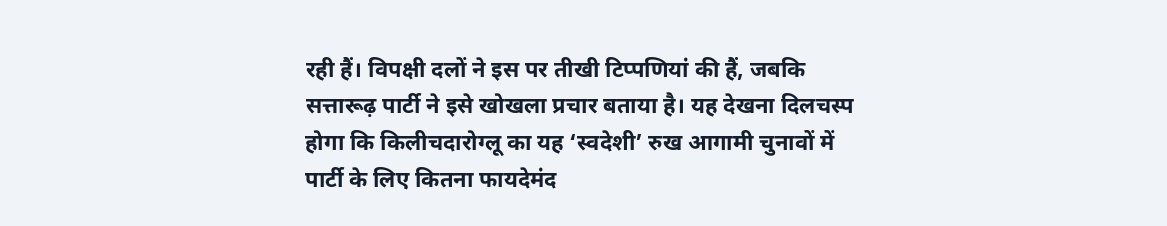रही हैं। विपक्षी दलों ने इस पर तीखी टिप्पणियां की हैं, जबकि सत्तारूढ़ पार्टी ने इसे खोखला प्रचार बताया है। यह देखना दिलचस्प होगा कि किलीचदारोग्लू का यह ‘स्वदेशी’ रुख आगामी चुनावों में पार्टी के लिए कितना फायदेमंद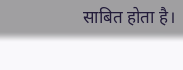साबित होता है।